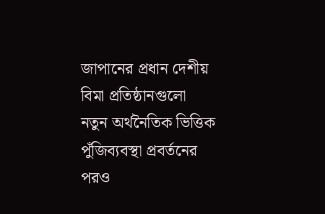জাপানের প্রধান দেশীয় বিমা প্রতিষ্ঠানগুলো নতুন অর্থনৈতিক ভিত্তিক পুঁজিব্যবস্থা প্রবর্তনের পরও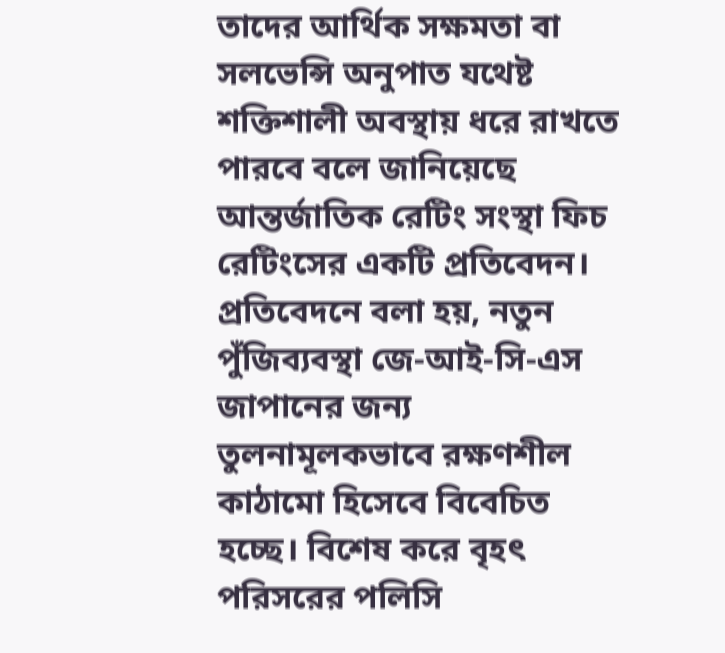তাদের আর্থিক সক্ষমতা বা সলভেন্সি অনুপাত যথেষ্ট শক্তিশালী অবস্থায় ধরে রাখতে পারবে বলে জানিয়েছে আন্তর্জাতিক রেটিং সংস্থা ফিচ রেটিংসের একটি প্রতিবেদন।
প্রতিবেদনে বলা হয়, নতুন পুঁজিব্যবস্থা জে-আই-সি-এস জাপানের জন্য তুলনামূলকভাবে রক্ষণশীল কাঠামো হিসেবে বিবেচিত হচ্ছে। বিশেষ করে বৃহৎ পরিসরের পলিসি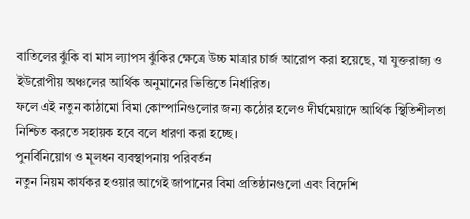বাতিলের ঝুঁকি বা মাস ল্যাপস ঝুঁকির ক্ষেত্রে উচ্চ মাত্রার চার্জ আরোপ করা হয়েছে, যা যুক্তরাজ্য ও ইউরোপীয় অঞ্চলের আর্থিক অনুমানের ভিত্তিতে নির্ধারিত।
ফলে এই নতুন কাঠামো বিমা কোম্পানিগুলোর জন্য কঠোর হলেও দীর্ঘমেয়াদে আর্থিক স্থিতিশীলতা নিশ্চিত করতে সহায়ক হবে বলে ধারণা করা হচ্ছে।
পুনর্বিনিয়োগ ও মূলধন ব্যবস্থাপনায় পরিবর্তন
নতুন নিয়ম কার্যকর হওয়ার আগেই জাপানের বিমা প্রতিষ্ঠানগুলো এবং বিদেশি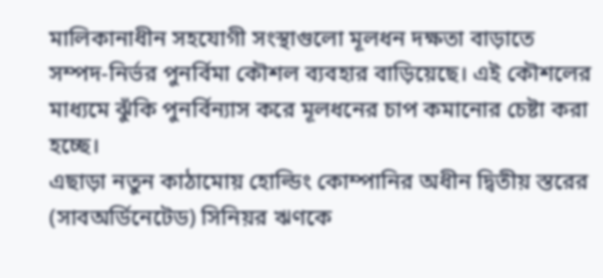মালিকানাধীন সহযোগী সংস্থাগুলো মূলধন দক্ষতা বাড়াতে সম্পদ-নির্ভর পুনর্বিমা কৌশল ব্যবহার বাড়িয়েছে। এই কৌশলের মাধ্যমে ঝুঁকি পুনর্বিন্যাস করে মূলধনের চাপ কমানোর চেষ্টা করা হচ্ছে।
এছাড়া নতুন কাঠামোয় হোল্ডিং কোম্পানির অধীন দ্বিতীয় স্তরের (সাবঅর্ডিনেটেড) সিনিয়র ঋণকে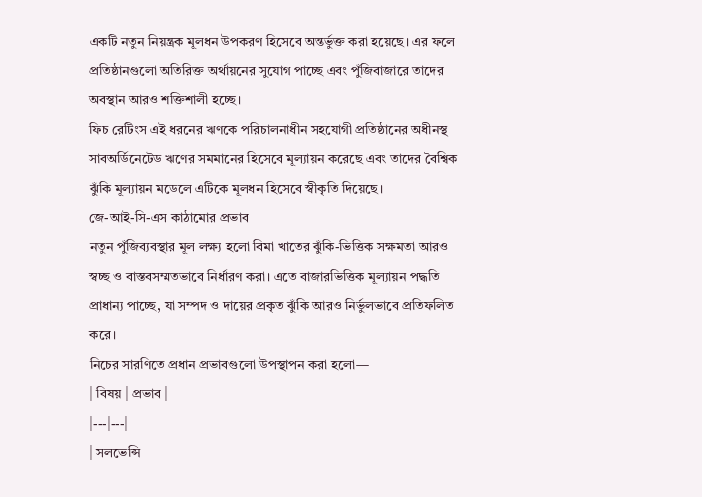একটি নতুন নিয়ন্ত্রক মূলধন উপকরণ হিসেবে অন্তর্ভুক্ত করা হয়েছে। এর ফলে প্রতিষ্ঠানগুলো অতিরিক্ত অর্থায়নের সুযোগ পাচ্ছে এবং পুঁজিবাজারে তাদের অবস্থান আরও শক্তিশালী হচ্ছে।
ফিচ রেটিংস এই ধরনের ঋণকে পরিচালনাধীন সহযোগী প্রতিষ্ঠানের অধীনস্থ সাবঅর্ডিনেটেড ঋণের সমমানের হিসেবে মূল্যায়ন করেছে এবং তাদের বৈশ্বিক ঝুঁকি মূল্যায়ন মডেলে এটিকে মূলধন হিসেবে স্বীকৃতি দিয়েছে।
জে-আই-সি-এস কাঠামোর প্রভাব
নতুন পুঁজিব্যবস্থার মূল লক্ষ্য হলো বিমা খাতের ঝুঁকি-ভিত্তিক সক্ষমতা আরও স্বচ্ছ ও বাস্তবসম্মতভাবে নির্ধারণ করা। এতে বাজারভিত্তিক মূল্যায়ন পদ্ধতি প্রাধান্য পাচ্ছে, যা সম্পদ ও দায়ের প্রকৃত ঝুঁকি আরও নির্ভুলভাবে প্রতিফলিত করে।
নিচের সারণিতে প্রধান প্রভাবগুলো উপস্থাপন করা হলো—
| বিষয় | প্রভাব |
|---|---|
| সলভেন্সি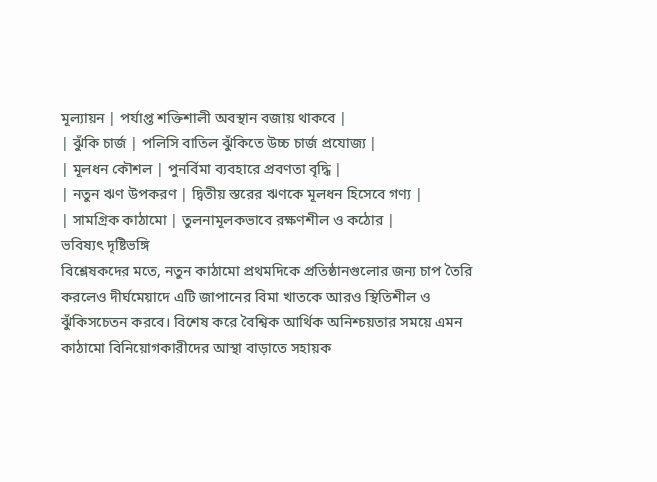মূল্যায়ন | পর্যাপ্ত শক্তিশালী অবস্থান বজায় থাকবে |
| ঝুঁকি চার্জ | পলিসি বাতিল ঝুঁকিতে উচ্চ চার্জ প্রযোজ্য |
| মূলধন কৌশল | পুনর্বিমা ব্যবহারে প্রবণতা বৃদ্ধি |
| নতুন ঋণ উপকরণ | দ্বিতীয় স্তরের ঋণকে মূলধন হিসেবে গণ্য |
| সামগ্রিক কাঠামো | তুলনামূলকভাবে রক্ষণশীল ও কঠোর |
ভবিষ্যৎ দৃষ্টিভঙ্গি
বিশ্লেষকদের মতে, নতুন কাঠামো প্রথমদিকে প্রতিষ্ঠানগুলোর জন্য চাপ তৈরি করলেও দীর্ঘমেয়াদে এটি জাপানের বিমা খাতকে আরও স্থিতিশীল ও ঝুঁকিসচেতন করবে। বিশেষ করে বৈশ্বিক আর্থিক অনিশ্চয়তার সময়ে এমন কাঠামো বিনিয়োগকারীদের আস্থা বাড়াতে সহায়ক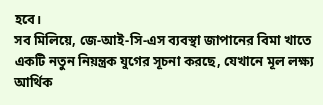হবে।
সব মিলিয়ে, জে-আই-সি-এস ব্যবস্থা জাপানের বিমা খাতে একটি নতুন নিয়ন্ত্রক যুগের সূচনা করছে, যেখানে মূল লক্ষ্য আর্থিক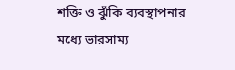শক্তি ও ঝুঁকি ব্যবস্থাপনার মধ্যে ভারসাম্য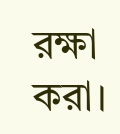রক্ষা করা।